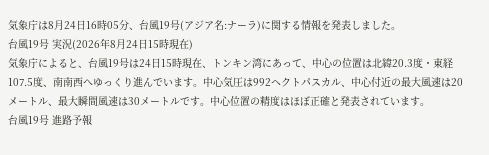気象庁は8月24日16時05分、台風19号(アジア名:ナーラ)に関する情報を発表しました。
台風19号 実況(2026年8月24日15時現在)
気象庁によると、台風19号は24日15時現在、トンキン湾にあって、中心の位置は北緯20.3度・東経107.5度、南南西へゆっくり進んでいます。中心気圧は992ヘクトパスカル、中心付近の最大風速は20メートル、最大瞬間風速は30メートルです。中心位置の精度はほぼ正確と発表されています。
台風19号 進路予報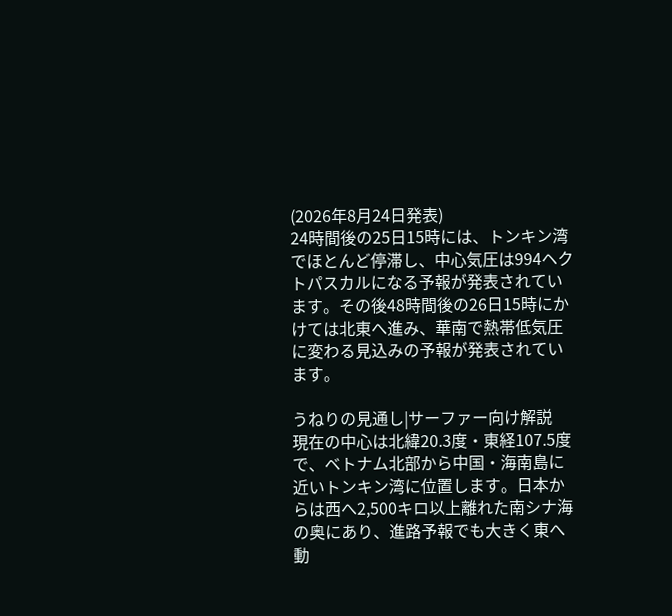(2026年8月24日発表)
24時間後の25日15時には、トンキン湾でほとんど停滞し、中心気圧は994ヘクトパスカルになる予報が発表されています。その後48時間後の26日15時にかけては北東へ進み、華南で熱帯低気圧に変わる見込みの予報が発表されています。

うねりの見通し|サーファー向け解説
現在の中心は北緯20.3度・東経107.5度で、ベトナム北部から中国・海南島に近いトンキン湾に位置します。日本からは西へ2,500キロ以上離れた南シナ海の奥にあり、進路予報でも大きく東へ動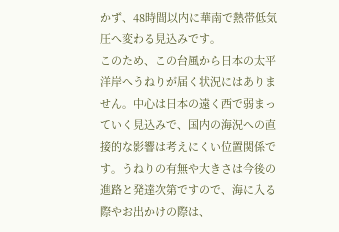かず、48時間以内に華南で熱帯低気圧へ変わる見込みです。
このため、この台風から日本の太平洋岸へうねりが届く状況にはありません。中心は日本の遠く西で弱まっていく見込みで、国内の海況への直接的な影響は考えにくい位置関係です。うねりの有無や大きさは今後の進路と発達次第ですので、海に入る際やお出かけの際は、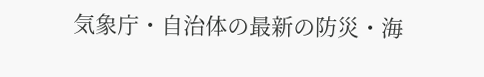気象庁・自治体の最新の防災・海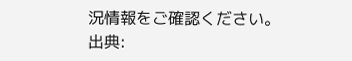況情報をご確認ください。
出典: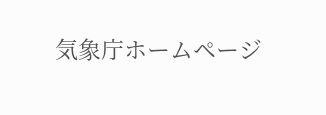気象庁ホームページ